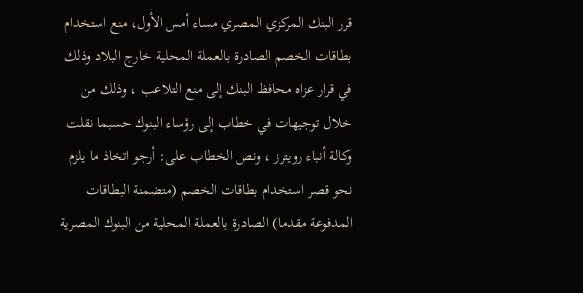قرر البنك المركزي المصري مساء أمس الأول، منع استخدام بطاقات الخصم الصادرة بالعملة المحلية خارج البلاد وذلك في قرار عزاه محافظ البنك إلى منع التلاعب ، وذلك من خلال توجيهات في خطاب إلى رؤساء البنوك حسبما نقلت وكالة أنباء رويترز ، ونص الخطاب على: أرجو اتخاذ ما يلزم نحو قصر استخدام بطاقات الخصم (متضمنة البطاقات المدفوعة مقدما) الصادرة بالعملة المحلية من البنوك المصرية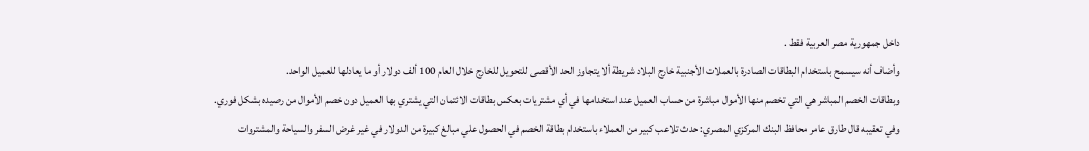داخل جمهورية مصر العربية فقط .
وأضاف أنه سيسمح باستخدام البطاقات الصادرة بالعملات الأجنبية خارج البلاد شريطة ألا يتجاوز الحد الأقصى للتحويل للخارج خلال العام 100 ألف دولار أو ما يعادلها للعميل الواحد.
وبطاقات الخصم المباشر هي التي تخصم منها الأموال مباشرة من حساب العميل عند استخدامها في أي مشتريات بعكس بطاقات الائتمان التي يشتري بها العميل دون خصم الأموال من رصيده بشكل فوري.
وفي تعقيبه قال طارق عامر محافظ البنك المركزي المصري: حدث تلاعب كبير من العملاء باستخدام بطاقة الخصم في الحصول علي مبالغ كبيرة من الدولار في غير غرض السفر والسياحة والمشتروات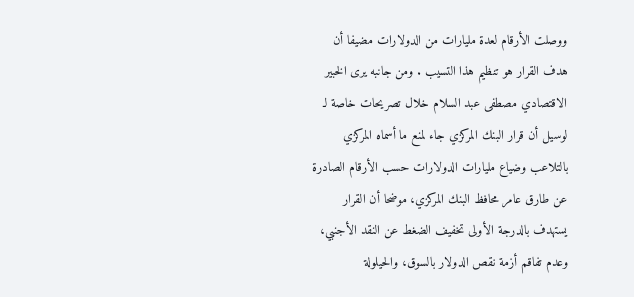ووصلت الأرقام لعدة مليارات من الدولارات مضيفا أن هدف القرار هو تنظيم هذا التسيب . ومن جانبه يرى الخبير الاقتصادي مصطفى عبد السلام خلال تصريحات خاصة لـ لوسيل أن قرار البنك المركزي جاء لمنع ما أسماه المركزي بالتلاعب وضياع مليارات الدولارات حسب الأرقام الصادرة عن طارق عامر محافظ البنك المركزي، موضحا أن القرار يستهدف بالدرجة الأولى تخفيف الضغط عن النقد الأجنبي، وعدم تفاقم أزمة نقص الدولار بالسوق، والحيلولة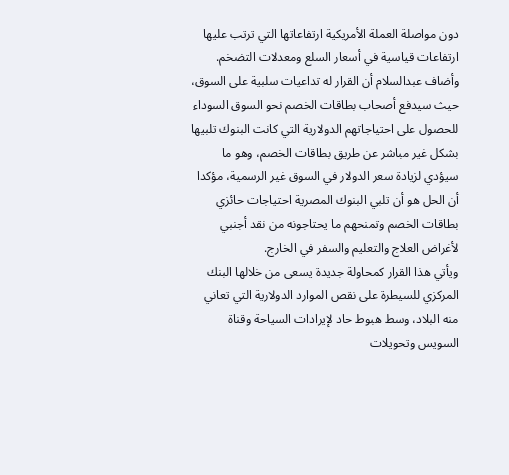دون مواصلة العملة الأمريكية ارتفاعاتها التي ترتب عليها ارتفاعات قياسية في أسعار السلع ومعدلات التضخم.
وأضاف عبدالسلام أن القرار له تداعيات سلبية على السوق، حيث سيدفع أصحاب بطاقات الخصم نحو السوق السوداء للحصول على احتياجاتهم الدولارية التي كانت البنوك تلبيها بشكل غير مباشر عن طريق بطاقات الخصم، وهو ما سيؤدي لزيادة سعر الدولار في السوق غير الرسمية، مؤكدا أن الحل هو أن تلبي البنوك المصرية احتياجات حائزي بطاقات الخصم وتمنحهم ما يحتاجونه من نقد أجنبي لأغراض العلاج والتعليم والسفر في الخارج.
ويأتي هذا القرار كمحاولة جديدة يسعى من خلالها البنك المركزي للسيطرة على نقص الموارد الدولارية التي تعاني منه البلاد، وسط هبوط حاد لإيرادات السياحة وقناة السويس وتحويلات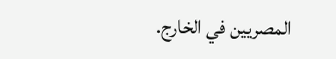المصريين في الخارج.